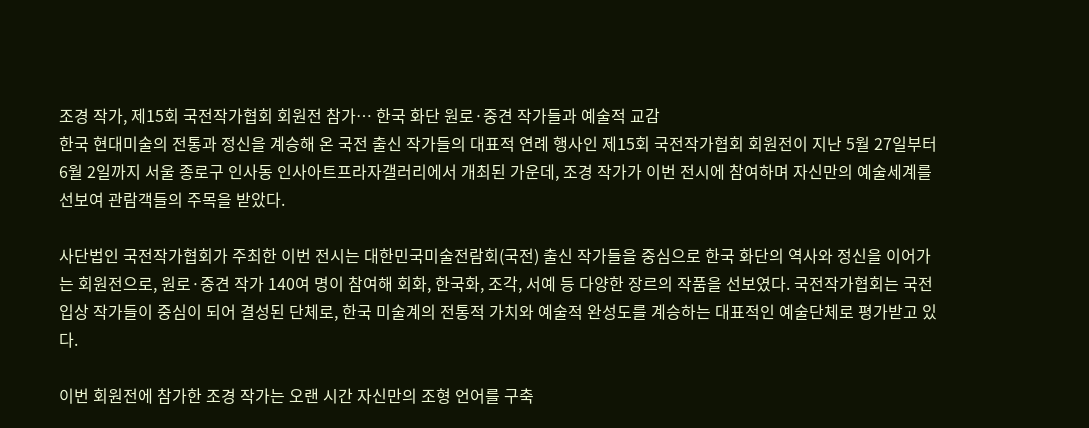조경 작가, 제15회 국전작가협회 회원전 참가… 한국 화단 원로·중견 작가들과 예술적 교감
한국 현대미술의 전통과 정신을 계승해 온 국전 출신 작가들의 대표적 연례 행사인 제15회 국전작가협회 회원전이 지난 5월 27일부터 6월 2일까지 서울 종로구 인사동 인사아트프라자갤러리에서 개최된 가운데, 조경 작가가 이번 전시에 참여하며 자신만의 예술세계를 선보여 관람객들의 주목을 받았다.

사단법인 국전작가협회가 주최한 이번 전시는 대한민국미술전람회(국전) 출신 작가들을 중심으로 한국 화단의 역사와 정신을 이어가는 회원전으로, 원로·중견 작가 140여 명이 참여해 회화, 한국화, 조각, 서예 등 다양한 장르의 작품을 선보였다. 국전작가협회는 국전 입상 작가들이 중심이 되어 결성된 단체로, 한국 미술계의 전통적 가치와 예술적 완성도를 계승하는 대표적인 예술단체로 평가받고 있다.

이번 회원전에 참가한 조경 작가는 오랜 시간 자신만의 조형 언어를 구축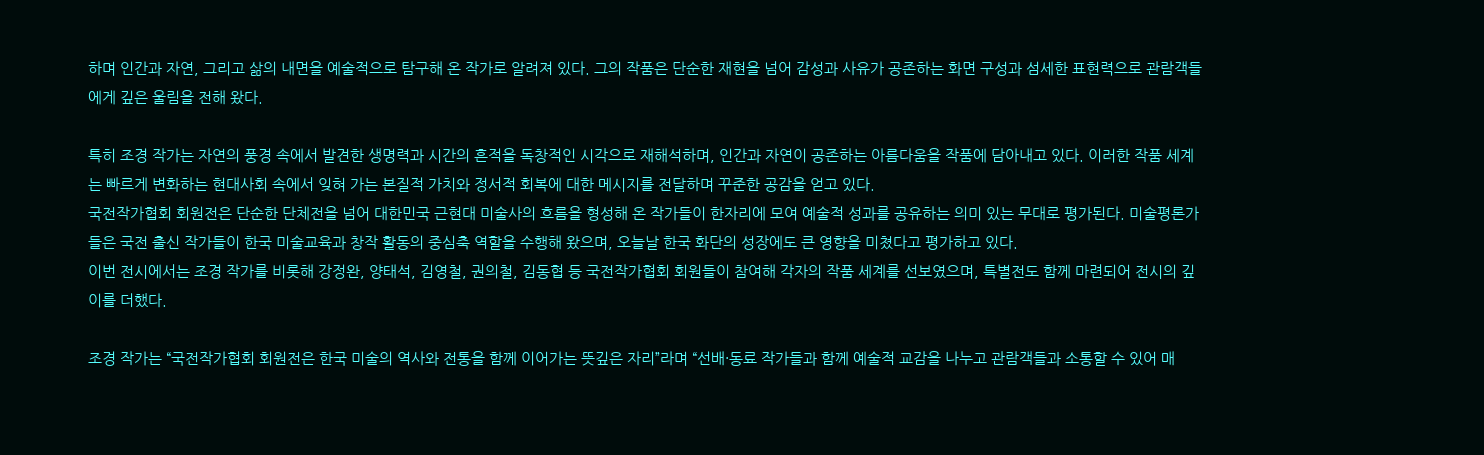하며 인간과 자연, 그리고 삶의 내면을 예술적으로 탐구해 온 작가로 알려져 있다. 그의 작품은 단순한 재현을 넘어 감성과 사유가 공존하는 화면 구성과 섬세한 표현력으로 관람객들에게 깊은 울림을 전해 왔다.

특히 조경 작가는 자연의 풍경 속에서 발견한 생명력과 시간의 흔적을 독창적인 시각으로 재해석하며, 인간과 자연이 공존하는 아름다움을 작품에 담아내고 있다. 이러한 작품 세계는 빠르게 변화하는 현대사회 속에서 잊혀 가는 본질적 가치와 정서적 회복에 대한 메시지를 전달하며 꾸준한 공감을 얻고 있다.
국전작가협회 회원전은 단순한 단체전을 넘어 대한민국 근현대 미술사의 흐름을 형성해 온 작가들이 한자리에 모여 예술적 성과를 공유하는 의미 있는 무대로 평가된다. 미술평론가들은 국전 출신 작가들이 한국 미술교육과 창작 활동의 중심축 역할을 수행해 왔으며, 오늘날 한국 화단의 성장에도 큰 영향을 미쳤다고 평가하고 있다.
이번 전시에서는 조경 작가를 비롯해 강정완, 양태석, 김영철, 권의철, 김동협 등 국전작가협회 회원들이 참여해 각자의 작품 세계를 선보였으며, 특별전도 함께 마련되어 전시의 깊이를 더했다.

조경 작가는 “국전작가협회 회원전은 한국 미술의 역사와 전통을 함께 이어가는 뜻깊은 자리”라며 “선배·동료 작가들과 함께 예술적 교감을 나누고 관람객들과 소통할 수 있어 매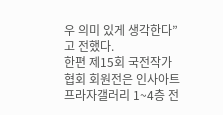우 의미 있게 생각한다”고 전했다.
한편 제15회 국전작가협회 회원전은 인사아트프라자갤러리 1~4층 전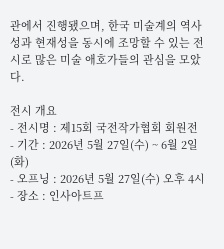관에서 진행됐으며, 한국 미술계의 역사성과 현재성을 동시에 조망할 수 있는 전시로 많은 미술 애호가들의 관심을 모았다.

전시 개요
- 전시명 : 제15회 국전작가협회 회원전
- 기간 : 2026년 5월 27일(수) ~ 6월 2일(화)
- 오프닝 : 2026년 5월 27일(수) 오후 4시
- 장소 : 인사아트프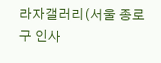라자갤러리(서울 종로구 인사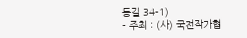동길 34-1)
- 주최 : (사) 국전작가협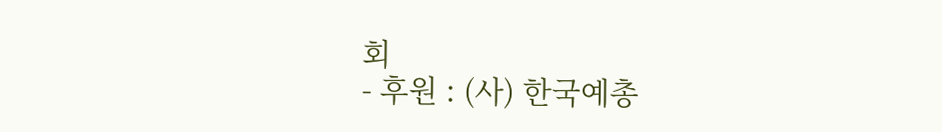회
- 후원 : (사) 한국예총